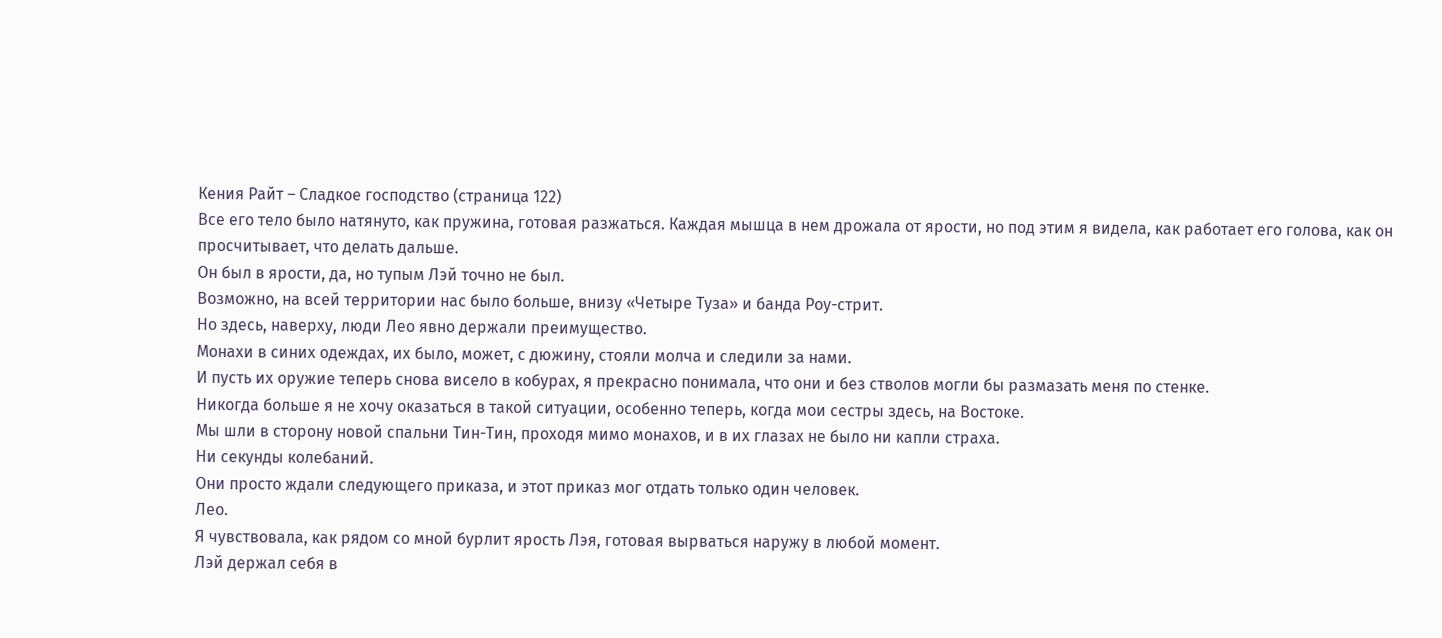Кения Райт – Сладкое господство (страница 122)
Все его тело было натянуто, как пружина, готовая разжаться. Каждая мышца в нем дрожала от ярости, но под этим я видела, как работает его голова, как он просчитывает, что делать дальше.
Он был в ярости, да, но тупым Лэй точно не был.
Возможно, на всей территории нас было больше, внизу «Четыре Туза» и банда Роу-стрит.
Но здесь, наверху, люди Лео явно держали преимущество.
Монахи в синих одеждах, их было, может, с дюжину, стояли молча и следили за нами.
И пусть их оружие теперь снова висело в кобурах, я прекрасно понимала, что они и без стволов могли бы размазать меня по стенке.
Никогда больше я не хочу оказаться в такой ситуации, особенно теперь, когда мои сестры здесь, на Востоке.
Мы шли в сторону новой спальни Тин-Тин, проходя мимо монахов, и в их глазах не было ни капли страха.
Ни секунды колебаний.
Они просто ждали следующего приказа, и этот приказ мог отдать только один человек.
Лео.
Я чувствовала, как рядом со мной бурлит ярость Лэя, готовая вырваться наружу в любой момент.
Лэй держал себя в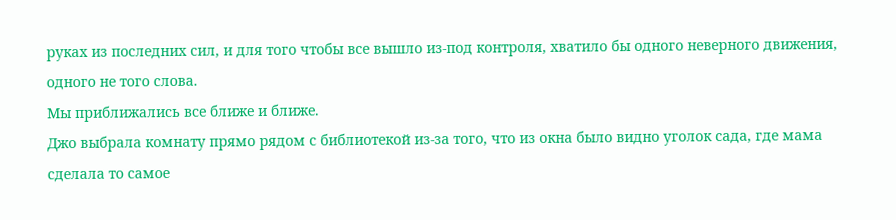руках из последних сил, и для того чтобы все вышло из-под контроля, хватило бы одного неверного движения, одного не того слова.
Мы приближались все ближе и ближе.
Джо выбрала комнату прямо рядом с библиотекой из-за того, что из окна было видно уголок сада, где мама сделала то самое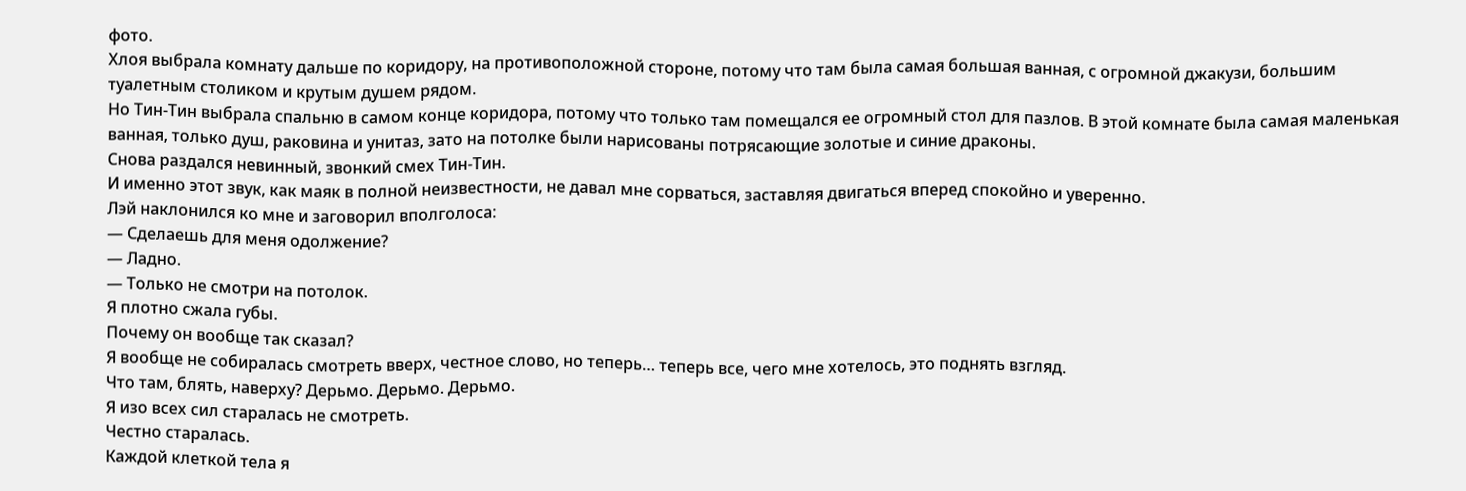фото.
Хлоя выбрала комнату дальше по коридору, на противоположной стороне, потому что там была самая большая ванная, с огромной джакузи, большим туалетным столиком и крутым душем рядом.
Но Тин-Тин выбрала спальню в самом конце коридора, потому что только там помещался ее огромный стол для пазлов. В этой комнате была самая маленькая ванная, только душ, раковина и унитаз, зато на потолке были нарисованы потрясающие золотые и синие драконы.
Снова раздался невинный, звонкий смех Тин-Тин.
И именно этот звук, как маяк в полной неизвестности, не давал мне сорваться, заставляя двигаться вперед спокойно и уверенно.
Лэй наклонился ко мне и заговорил вполголоса:
— Сделаешь для меня одолжение?
— Ладно.
— Только не смотри на потолок.
Я плотно сжала губы.
Почему он вообще так сказал?
Я вообще не собиралась смотреть вверх, честное слово, но теперь… теперь все, чего мне хотелось, это поднять взгляд.
Что там, блять, наверху? Дерьмо. Дерьмо. Дерьмо.
Я изо всех сил старалась не смотреть.
Честно старалась.
Каждой клеткой тела я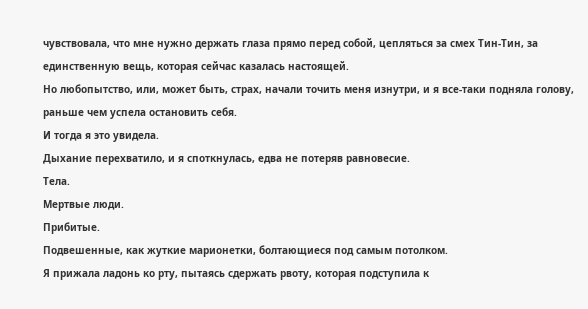чувствовала, что мне нужно держать глаза прямо перед собой, цепляться за смех Тин-Тин, за единственную вещь, которая сейчас казалась настоящей.
Но любопытство, или, может быть, страх, начали точить меня изнутри, и я все-таки подняла голову, раньше чем успела остановить себя.
И тогда я это увидела.
Дыхание перехватило, и я споткнулась, едва не потеряв равновесие.
Тела.
Мертвые люди.
Прибитые.
Подвешенные, как жуткие марионетки, болтающиеся под самым потолком.
Я прижала ладонь ко рту, пытаясь сдержать рвоту, которая подступила к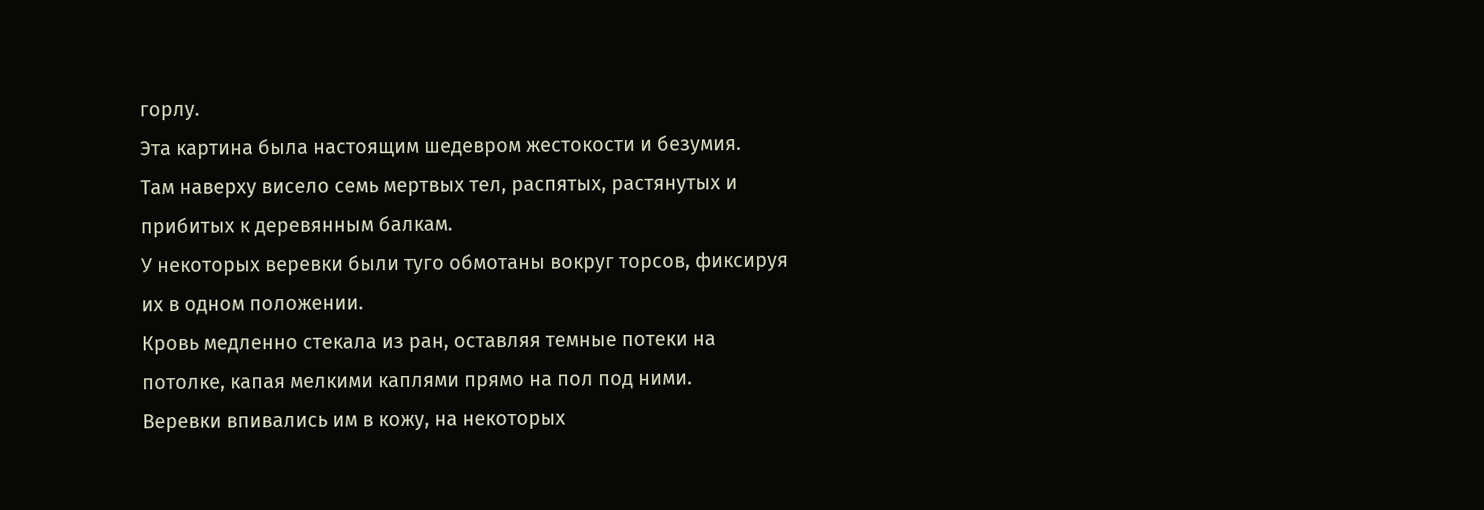горлу.
Эта картина была настоящим шедевром жестокости и безумия.
Там наверху висело семь мертвых тел, распятых, растянутых и прибитых к деревянным балкам.
У некоторых веревки были туго обмотаны вокруг торсов, фиксируя их в одном положении.
Кровь медленно стекала из ран, оставляя темные потеки на потолке, капая мелкими каплями прямо на пол под ними.
Веревки впивались им в кожу, на некоторых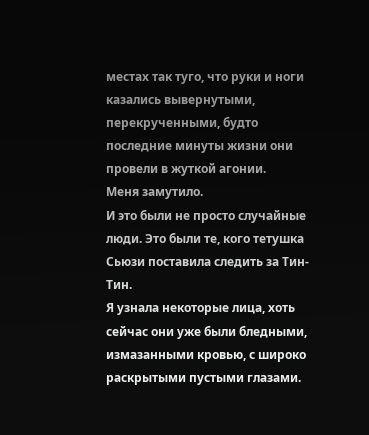местах так туго, что руки и ноги казались вывернутыми, перекрученными, будто последние минуты жизни они провели в жуткой агонии.
Меня замутило.
И это были не просто случайные люди. Это были те, кого тетушка Сьюзи поставила следить за Тин-Тин.
Я узнала некоторые лица, хоть сейчас они уже были бледными, измазанными кровью, с широко раскрытыми пустыми глазами.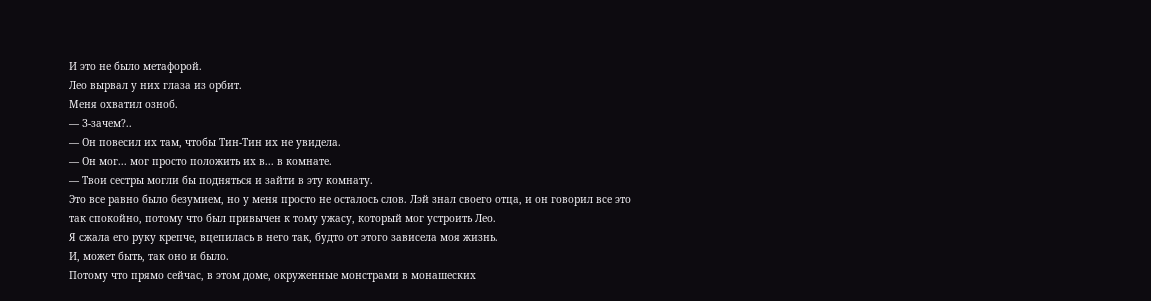И это не было метафорой.
Лео вырвал у них глаза из орбит.
Меня охватил озноб.
— З-зачем?..
— Он повесил их там, чтобы Тин-Тин их не увидела.
— Он мог... мог просто положить их в... в комнате.
— Твои сестры могли бы подняться и зайти в эту комнату.
Это все равно было безумием, но у меня просто не осталось слов. Лэй знал своего отца, и он говорил все это так спокойно, потому что был привычен к тому ужасу, который мог устроить Лео.
Я сжала его руку крепче, вцепилась в него так, будто от этого зависела моя жизнь.
И, может быть, так оно и было.
Потому что прямо сейчас, в этом доме, окруженные монстрами в монашеских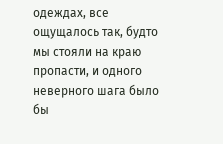одеждах, все ощущалось так, будто мы стояли на краю пропасти, и одного неверного шага было бы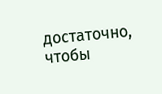достаточно, чтобы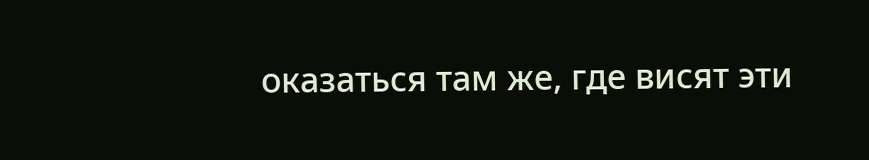оказаться там же, где висят эти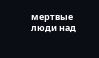мертвые люди над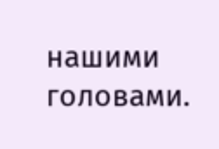нашими головами.